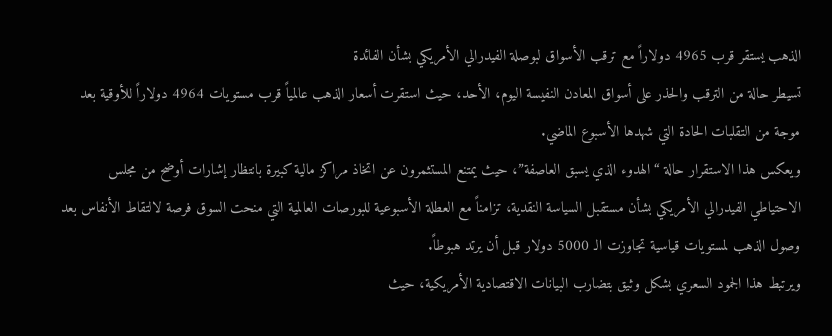الذهب يستقر قرب 4965 دولاراً مع ترقب الأسواق لبوصلة الفيدرالي الأمريكي بشأن الفائدة
تسيطر حالة من الترقب والحذر على أسواق المعادن النفيسة اليوم، الأحد، حيث استقرت أسعار الذهب عالمياً قرب مستويات 4964 دولاراً للأوقية بعد موجة من التقلبات الحادة التي شهدها الأسبوع الماضي.
ويعكس هذا الاستقرار حالة “الهدوء الذي يسبق العاصفة”، حيث يمتنع المستثمرون عن اتخاذ مراكز مالية كبيرة بانتظار إشارات أوضح من مجلس الاحتياطي الفيدرالي الأمريكي بشأن مستقبل السياسة النقدية، تزامناً مع العطلة الأسبوعية للبورصات العالمية التي منحت السوق فرصة لالتقاط الأنفاس بعد وصول الذهب لمستويات قياسية تجاوزت الـ 5000 دولار قبل أن يرتد هبوطاً.
ويرتبط هذا الجمود السعري بشكل وثيق بتضارب البيانات الاقتصادية الأمريكية، حيث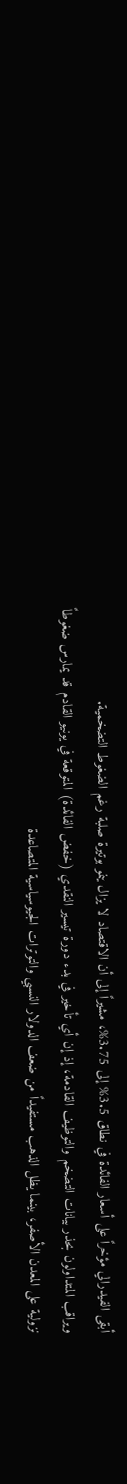أبقى الفيدرالي مؤخراً على أسعار الفائدة في نطاق 3.5% إلى 3.75%، مشيراً إلى أن الاقتصاد لا يزال ينمو بوتيرة صلبة رغم الضغوط التضخمية.
ويراقب المتداولون بحذر بيانات التضخم والتوظيف القادمة، إذ إن أي تأخير في بدء دورة تيسير النقدي (خفض الفائدة) المتوقعة في يونيو القادم قد يمارس ضغوطاً نزولية على المعدن الأصفر، بينما يظل الذهب مستفيداً من ضعف الدولار النسبي والتوترات الجيوسياسية المتصاعدة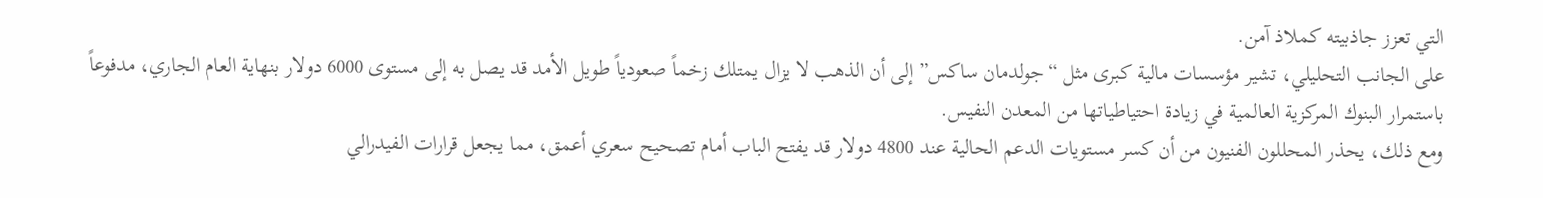التي تعزز جاذبيته كملاذ آمن.
على الجانب التحليلي، تشير مؤسسات مالية كبرى مثل “جولدمان ساكس” إلى أن الذهب لا يزال يمتلك زخماً صعودياً طويل الأمد قد يصل به إلى مستوى 6000 دولار بنهاية العام الجاري، مدفوعاً باستمرار البنوك المركزية العالمية في زيادة احتياطياتها من المعدن النفيس.
ومع ذلك، يحذر المحللون الفنيون من أن كسر مستويات الدعم الحالية عند 4800 دولار قد يفتح الباب أمام تصحيح سعري أعمق، مما يجعل قرارات الفيدرالي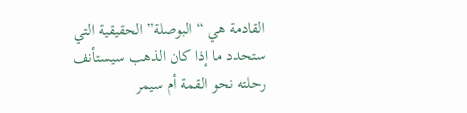القادمة هي “البوصلة” الحقيقية التي ستحدد ما إذا كان الذهب سيستأنف رحلته نحو القمة أم سيمر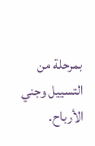بمرحلة من التسييل وجني الأرباح.